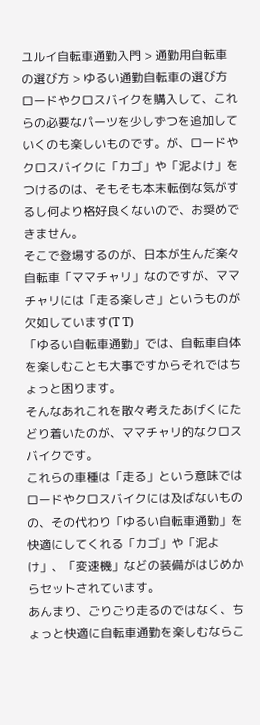ユルイ自転車通勤入門 > 通勤用自転車の選び方 > ゆるい通勤自転車の選び方
ロードやクロスバイクを購入して、これらの必要なパーツを少しずつを追加していくのも楽しいものです。が、ロードやクロスバイクに「カゴ」や「泥よけ」をつけるのは、そもそも本末転倒な気がするし何より格好良くないので、お奨めできません。
そこで登場するのが、日本が生んだ楽々自転車「ママチャリ」なのですが、ママチャリには「走る楽しさ」というものが欠如しています(T T)
「ゆるい自転車通勤」では、自転車自体を楽しむことも大事ですからそれではちょっと困ります。
そんなあれこれを散々考えたあげくにたどり着いたのが、ママチャリ的なクロスバイクです。
これらの車種は「走る」という意味ではロードやクロスバイクには及ばないものの、その代わり「ゆるい自転車通勤」を快適にしてくれる「カゴ」や「泥よけ」、「変速機」などの装備がはじめからセットされています。
あんまり、ごりごり走るのではなく、ちょっと快適に自転車通勤を楽しむならこ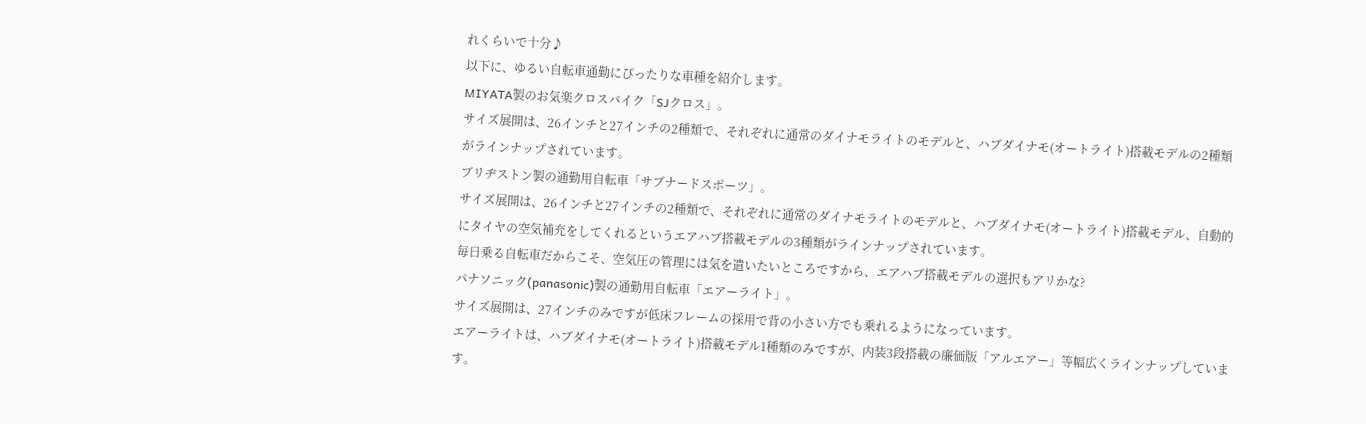れくらいで十分♪
以下に、ゆるい自転車通勤にぴったりな車種を紹介します。
MIYATA製のお気楽クロスバイク「SJクロス」。
サイズ展開は、26インチと27インチの2種類で、それぞれに通常のダイナモライトのモデルと、ハブダイナモ(オートライト)搭載モデルの2種類がラインナップされています。
ブリヂストン製の通勤用自転車「サブナードスポーツ」。
サイズ展開は、26インチと27インチの2種類で、それぞれに通常のダイナモライトのモデルと、ハブダイナモ(オートライト)搭載モデル、自動的にタイヤの空気補充をしてくれるというエアハブ搭載モデルの3種類がラインナップされています。
毎日乗る自転車だからこそ、空気圧の管理には気を遣いたいところですから、エアハブ搭載モデルの選択もアリかな?
パナソニック(panasonic)製の通勤用自転車「エアーライト」。
サイズ展開は、27インチのみですが低床フレームの採用で背の小さい方でも乗れるようになっています。
エアーライトは、ハブダイナモ(オートライト)搭載モデル1種類のみですが、内装3段搭載の廉価版「アルエアー」等幅広くラインナップしています。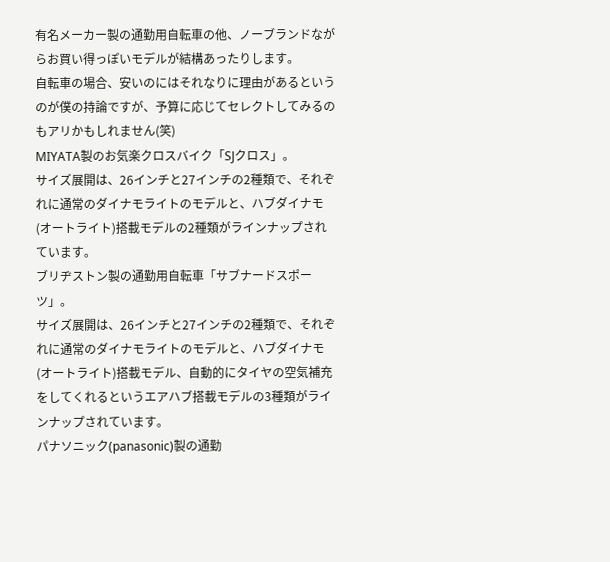有名メーカー製の通勤用自転車の他、ノーブランドながらお買い得っぽいモデルが結構あったりします。
自転車の場合、安いのにはそれなりに理由があるというのが僕の持論ですが、予算に応じてセレクトしてみるのもアリかもしれません(笑)
MIYATA製のお気楽クロスバイク「SJクロス」。
サイズ展開は、26インチと27インチの2種類で、それぞれに通常のダイナモライトのモデルと、ハブダイナモ(オートライト)搭載モデルの2種類がラインナップされています。
ブリヂストン製の通勤用自転車「サブナードスポーツ」。
サイズ展開は、26インチと27インチの2種類で、それぞれに通常のダイナモライトのモデルと、ハブダイナモ(オートライト)搭載モデル、自動的にタイヤの空気補充をしてくれるというエアハブ搭載モデルの3種類がラインナップされています。
パナソニック(panasonic)製の通勤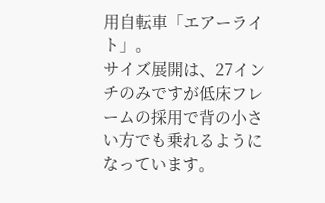用自転車「エアーライト」。
サイズ展開は、27インチのみですが低床フレームの採用で背の小さい方でも乗れるようになっています。